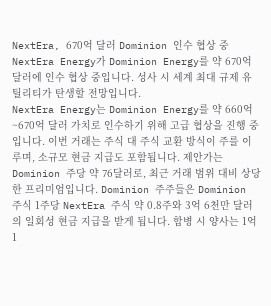NextEra, 670억 달러 Dominion 인수 협상 중
NextEra Energy가 Dominion Energy를 약 670억 달러에 인수 협상 중입니다. 성사 시 세계 최대 규제 유틸리티가 탄생할 전망입니다.
NextEra Energy는 Dominion Energy를 약 660억~670억 달러 가치로 인수하기 위해 고급 협상을 진행 중입니다. 이번 거래는 주식 대 주식 교환 방식이 주를 이루며, 소규모 현금 지급도 포함됩니다. 제안가는 Dominion 주당 약 76달러로, 최근 거래 범위 대비 상당한 프리미엄입니다. Dominion 주주들은 Dominion 주식 1주당 NextEra 주식 약 0.8주와 3억 6천만 달러의 일회성 현금 지급을 받게 됩니다. 합병 시 양사는 1억 1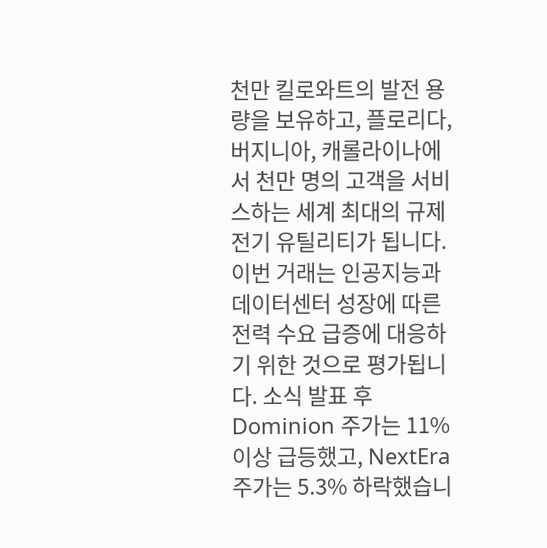천만 킬로와트의 발전 용량을 보유하고, 플로리다, 버지니아, 캐롤라이나에서 천만 명의 고객을 서비스하는 세계 최대의 규제 전기 유틸리티가 됩니다. 이번 거래는 인공지능과 데이터센터 성장에 따른 전력 수요 급증에 대응하기 위한 것으로 평가됩니다. 소식 발표 후 Dominion 주가는 11% 이상 급등했고, NextEra 주가는 5.3% 하락했습니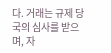다. 거래는 규제 당국의 심사를 받으며, 자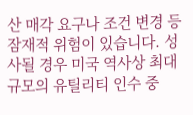산 매각 요구나 조건 변경 등 잠재적 위험이 있습니다. 성사될 경우 미국 역사상 최대 규모의 유틸리티 인수 중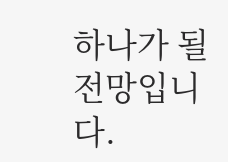하나가 될 전망입니다.